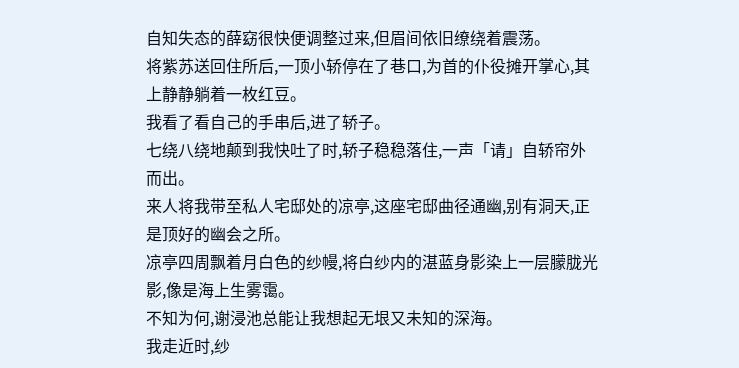自知失态的薛窈很快便调整过来,但眉间依旧缭绕着震荡。
将紫苏送回住所后,一顶小轿停在了巷口,为首的仆役摊开掌心,其上静静躺着一枚红豆。
我看了看自己的手串后,进了轿子。
七绕八绕地颠到我快吐了时,轿子稳稳落住,一声「请」自轿帘外而出。
来人将我带至私人宅邸处的凉亭,这座宅邸曲径通幽,别有洞天,正是顶好的幽会之所。
凉亭四周飘着月白色的纱幔,将白纱内的湛蓝身影染上一层朦胧光影,像是海上生雾霭。
不知为何,谢浸池总能让我想起无垠又未知的深海。
我走近时,纱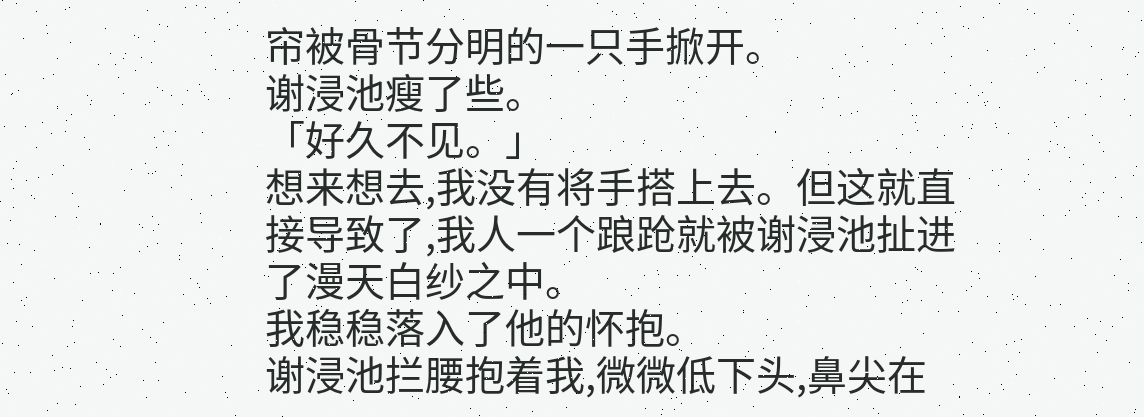帘被骨节分明的一只手掀开。
谢浸池瘦了些。
「好久不见。」
想来想去,我没有将手搭上去。但这就直接导致了,我人一个踉跄就被谢浸池扯进了漫天白纱之中。
我稳稳落入了他的怀抱。
谢浸池拦腰抱着我,微微低下头,鼻尖在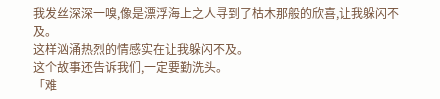我发丝深深一嗅,像是漂浮海上之人寻到了枯木那般的欣喜,让我躲闪不及。
这样汹涌热烈的情感实在让我躲闪不及。
这个故事还告诉我们,一定要勤洗头。
「难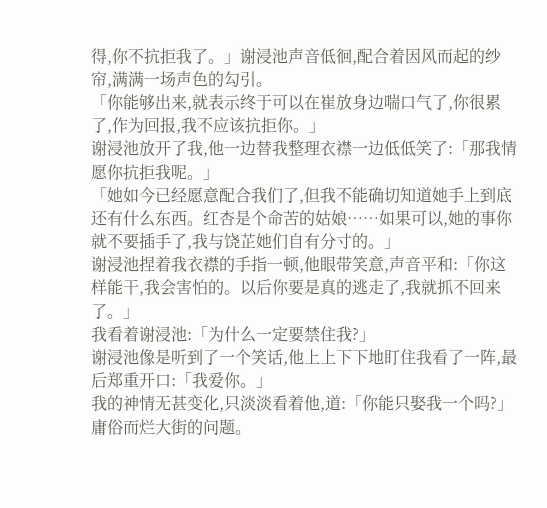得,你不抗拒我了。」谢浸池声音低徊,配合着因风而起的纱帘,满满一场声色的勾引。
「你能够出来,就表示终于可以在崔放身边喘口气了,你很累了,作为回报,我不应该抗拒你。」
谢浸池放开了我,他一边替我整理衣襟一边低低笑了:「那我情愿你抗拒我呢。」
「她如今已经愿意配合我们了,但我不能确切知道她手上到底还有什么东西。红杏是个命苦的姑娘……如果可以,她的事你就不要插手了,我与饶芷她们自有分寸的。」
谢浸池捏着我衣襟的手指一顿,他眼带笑意,声音平和:「你这样能干,我会害怕的。以后你要是真的逃走了,我就抓不回来了。」
我看着谢浸池:「为什么一定要禁住我?」
谢浸池像是听到了一个笑话,他上上下下地盯住我看了一阵,最后郑重开口:「我爱你。」
我的神情无甚变化,只淡淡看着他,道:「你能只娶我一个吗?」
庸俗而烂大街的问题。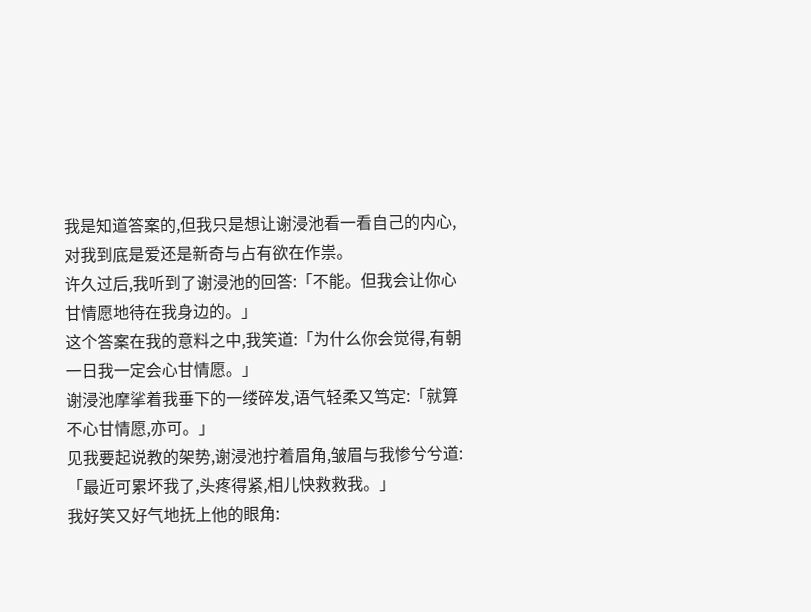我是知道答案的,但我只是想让谢浸池看一看自己的内心,对我到底是爱还是新奇与占有欲在作祟。
许久过后,我听到了谢浸池的回答:「不能。但我会让你心甘情愿地待在我身边的。」
这个答案在我的意料之中,我笑道:「为什么你会觉得,有朝一日我一定会心甘情愿。」
谢浸池摩挲着我垂下的一缕碎发,语气轻柔又笃定:「就算不心甘情愿,亦可。」
见我要起说教的架势,谢浸池拧着眉角,皱眉与我惨兮兮道:「最近可累坏我了,头疼得紧,相儿快救救我。」
我好笑又好气地抚上他的眼角: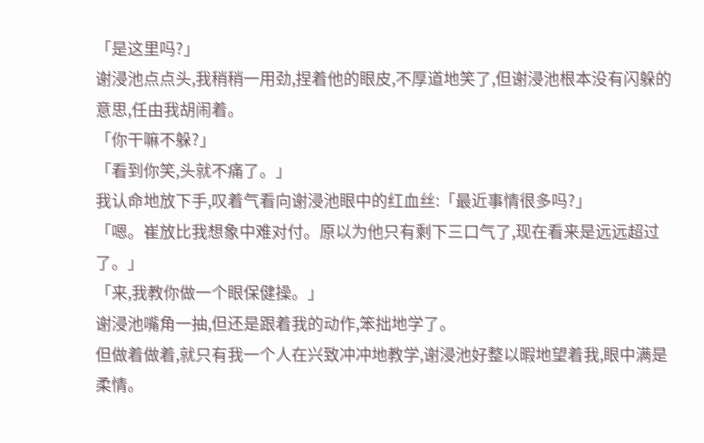「是这里吗?」
谢浸池点点头,我稍稍一用劲,捏着他的眼皮,不厚道地笑了,但谢浸池根本没有闪躲的意思,任由我胡闹着。
「你干嘛不躲?」
「看到你笑,头就不痛了。」
我认命地放下手,叹着气看向谢浸池眼中的红血丝:「最近事情很多吗?」
「嗯。崔放比我想象中难对付。原以为他只有剩下三口气了,现在看来是远远超过了。」
「来,我教你做一个眼保健操。」
谢浸池嘴角一抽,但还是跟着我的动作,笨拙地学了。
但做着做着,就只有我一个人在兴致冲冲地教学,谢浸池好整以暇地望着我,眼中满是柔情。